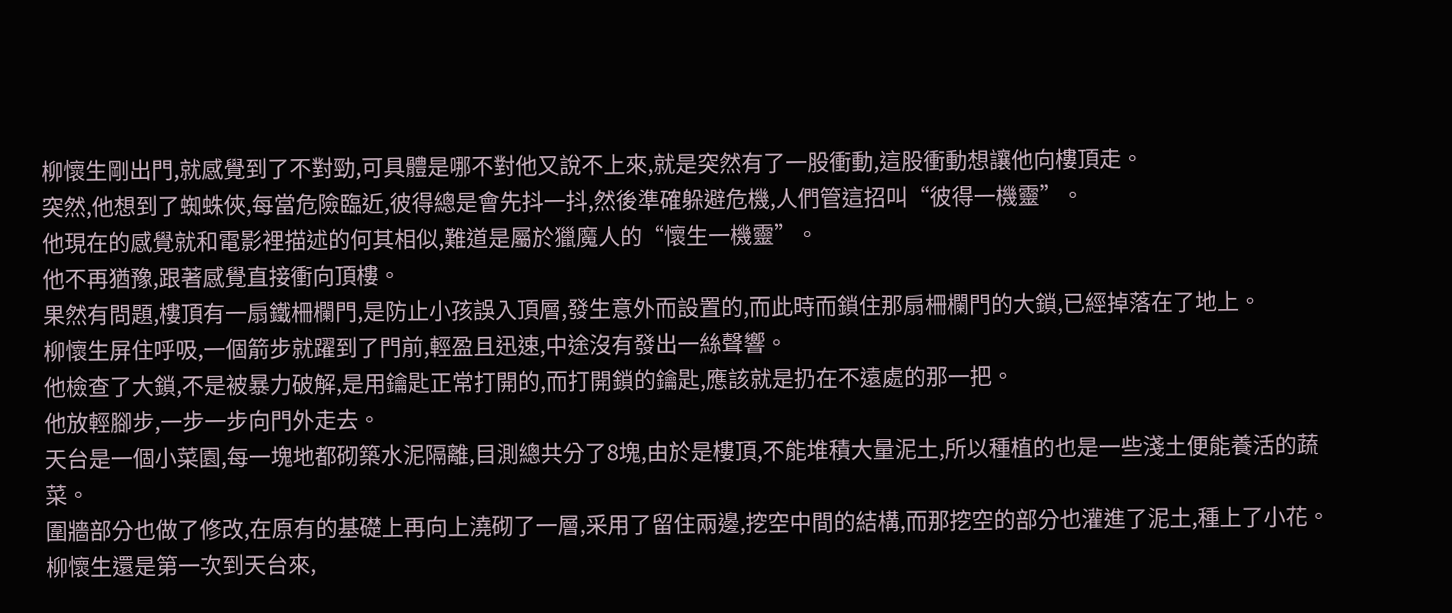柳懷生剛出門,就感覺到了不對勁,可具體是哪不對他又說不上來,就是突然有了一股衝動,這股衝動想讓他向樓頂走。
突然,他想到了蜘蛛俠,每當危險臨近,彼得總是會先抖一抖,然後準確躲避危機,人們管這招叫“彼得一機靈”。
他現在的感覺就和電影裡描述的何其相似,難道是屬於獵魔人的“懷生一機靈”。
他不再猶豫,跟著感覺直接衝向頂樓。
果然有問題,樓頂有一扇鐵柵欄門,是防止小孩誤入頂層,發生意外而設置的,而此時而鎖住那扇柵欄門的大鎖,已經掉落在了地上。
柳懷生屏住呼吸,一個箭步就躍到了門前,輕盈且迅速,中途沒有發出一絲聲響。
他檢查了大鎖,不是被暴力破解,是用鑰匙正常打開的,而打開鎖的鑰匙,應該就是扔在不遠處的那一把。
他放輕腳步,一步一步向門外走去。
天台是一個小菜園,每一塊地都砌築水泥隔離,目測總共分了8塊,由於是樓頂,不能堆積大量泥土,所以種植的也是一些淺土便能養活的蔬菜。
圍牆部分也做了修改,在原有的基礎上再向上澆砌了一層,采用了留住兩邊,挖空中間的結構,而那挖空的部分也灌進了泥土,種上了小花。
柳懷生還是第一次到天台來,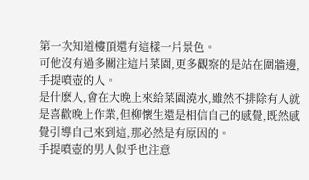第一次知道樓頂還有這樣一片景色。
可他沒有過多關注這片菜園,更多觀察的是站在圍牆邊,手提噴壺的人。
是什麽人,會在大晚上來給菜園澆水,雖然不排除有人就是喜歡晚上作業,但柳懷生還是相信自己的感覺,既然感覺引導自己來到這,那必然是有原因的。
手提噴壺的男人似乎也注意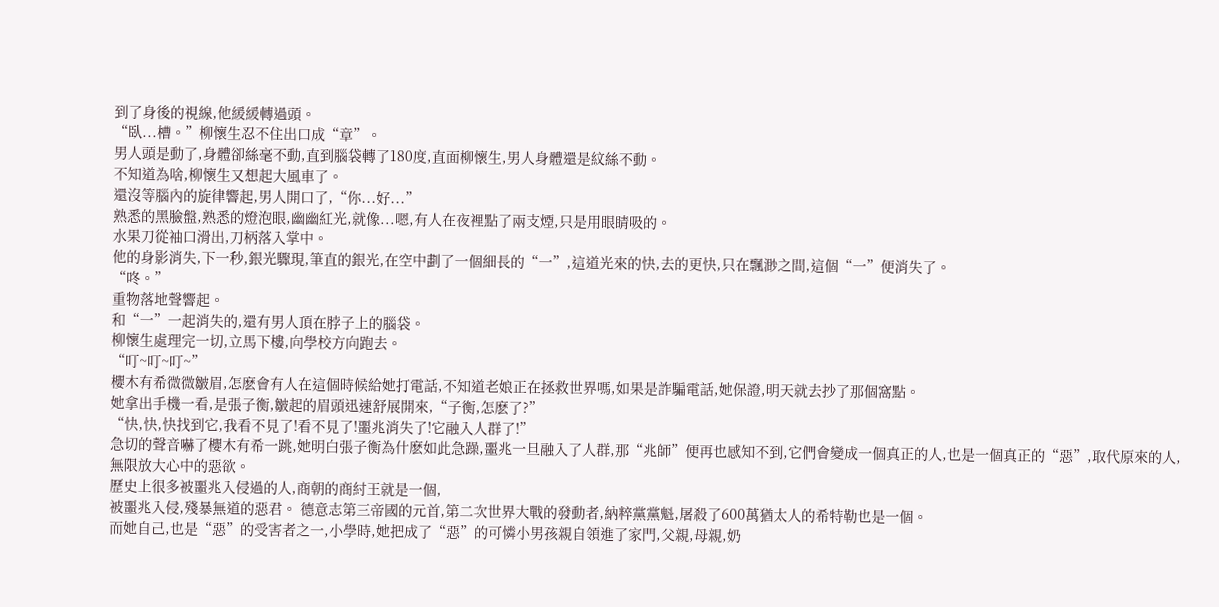到了身後的視線,他緩緩轉過頭。
“臥...槽。”柳懷生忍不住出口成“章”。
男人頭是動了,身體卻絲毫不動,直到腦袋轉了180度,直面柳懷生,男人身體還是紋絲不動。
不知道為啥,柳懷生又想起大風車了。
還沒等腦內的旋律響起,男人開口了,“你...好...”
熟悉的黑臉盤,熟悉的燈泡眼,幽幽紅光,就像...嗯,有人在夜裡點了兩支煙,只是用眼睛吸的。
水果刀從袖口滑出,刀柄落入掌中。
他的身影消失,下一秒,銀光驟現,筆直的銀光,在空中劃了一個細長的“一”,這道光來的快,去的更快,只在飄渺之間,這個“一”便消失了。
“咚。”
重物落地聲響起。
和“一”一起消失的,還有男人頂在脖子上的腦袋。
柳懷生處理完一切,立馬下樓,向學校方向跑去。
“叮~叮~叮~”
櫻木有希微微皺眉,怎麽會有人在這個時候給她打電話,不知道老娘正在拯救世界嗎,如果是詐騙電話,她保證,明天就去抄了那個窩點。
她拿出手機一看,是張子衡,皺起的眉頭迅速舒展開來,“子衡,怎麽了?”
“快,快,快找到它,我看不見了!看不見了!噩兆消失了!它融入人群了!”
急切的聲音嚇了櫻木有希一跳,她明白張子衡為什麽如此急躁,噩兆一旦融入了人群,那“兆師”便再也感知不到,它們會變成一個真正的人,也是一個真正的“惡”,取代原來的人,無限放大心中的惡欲。
歷史上很多被噩兆入侵過的人,商朝的商紂王就是一個,
被噩兆入侵,殘暴無道的惡君。 德意志第三帝國的元首,第二次世界大戰的發動者,納粹黨黨魁,屠殺了600萬猶太人的希特勒也是一個。
而她自己,也是“惡”的受害者之一,小學時,她把成了“惡”的可憐小男孩親自領進了家門,父親,母親,奶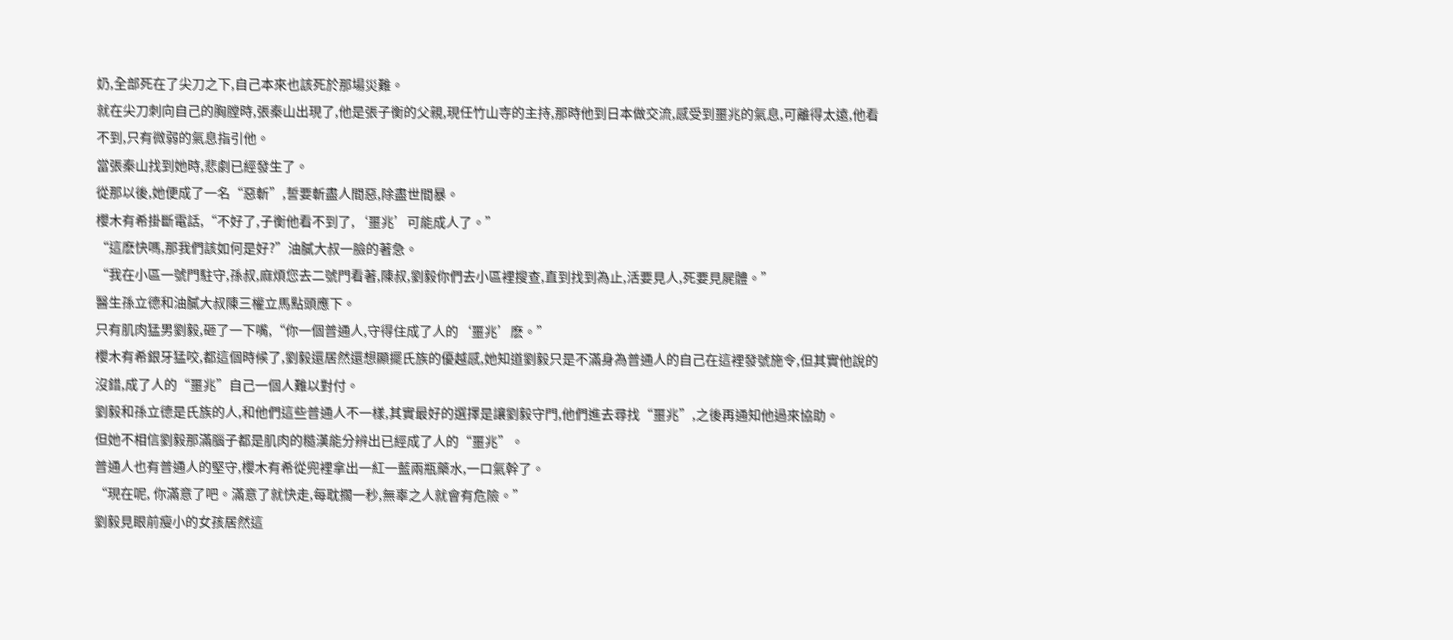奶,全部死在了尖刀之下,自己本來也該死於那場災難。
就在尖刀刺向自己的胸膛時,張秦山出現了,他是張子衡的父親,現任竹山寺的主持,那時他到日本做交流,感受到噩兆的氣息,可離得太遠,他看不到,只有微弱的氣息指引他。
當張秦山找到她時,悲劇已經發生了。
從那以後,她便成了一名“惡斬”,誓要斬盡人間惡,除盡世間暴。
櫻木有希掛斷電話,“不好了,子衡他看不到了,‘噩兆’可能成人了。”
“這麽快嗎,那我們該如何是好?”油膩大叔一臉的著急。
“我在小區一號門駐守,孫叔,麻煩您去二號門看著,陳叔,劉毅你們去小區裡搜查,直到找到為止,活要見人,死要見屍體。”
醫生孫立德和油膩大叔陳三權立馬點頭應下。
只有肌肉猛男劉毅,砸了一下嘴,“你一個普通人,守得住成了人的‘噩兆’麽。”
櫻木有希銀牙猛咬,都這個時候了,劉毅還居然還想顯擺氏族的優越感,她知道劉毅只是不滿身為普通人的自己在這裡發號施令,但其實他說的沒錯,成了人的“噩兆”自己一個人難以對付。
劉毅和孫立德是氏族的人,和他們這些普通人不一樣,其實最好的選擇是讓劉毅守門,他們進去尋找“噩兆”,之後再通知他過來協助。
但她不相信劉毅那滿腦子都是肌肉的糙漢能分辨出已經成了人的“噩兆”。
普通人也有普通人的堅守,櫻木有希從兜裡拿出一紅一藍兩瓶藥水,一口氣幹了。
“現在呢, 你滿意了吧。滿意了就快走,每耽擱一秒,無辜之人就會有危險。”
劉毅見眼前瘦小的女孩居然這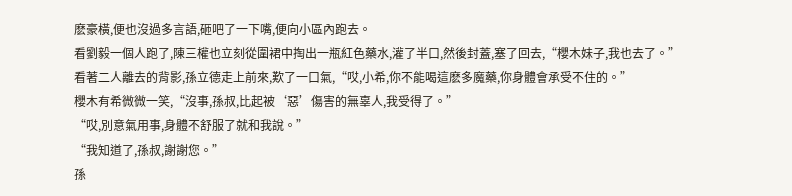麽豪橫,便也沒過多言語,砸吧了一下嘴,便向小區內跑去。
看劉毅一個人跑了,陳三權也立刻從圍裙中掏出一瓶紅色藥水,灌了半口,然後封蓋,塞了回去,“櫻木妹子,我也去了。”
看著二人離去的背影,孫立德走上前來,歎了一口氣,“哎,小希,你不能喝這麽多魔藥,你身體會承受不住的。”
櫻木有希微微一笑,“沒事,孫叔,比起被‘惡’傷害的無辜人,我受得了。”
“哎,別意氣用事,身體不舒服了就和我說。”
“我知道了,孫叔,謝謝您。”
孫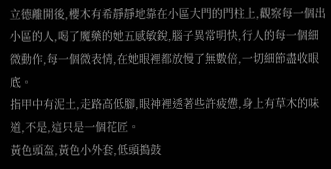立德離開後,櫻木有希靜靜地靠在小區大門的門柱上,觀察每一個出小區的人,喝了魔藥的她五感敏銳,腦子異常明快,行人的每一個細微動作,每一個微表情,在她眼裡都放慢了無數倍,一切細節盡收眼底。
指甲中有泥土,走路高低腳,眼神裡透著些許疲憊,身上有草木的味道,不是,這只是一個花匠。
黃色頭盔,黃色小外套,低頭搗鼓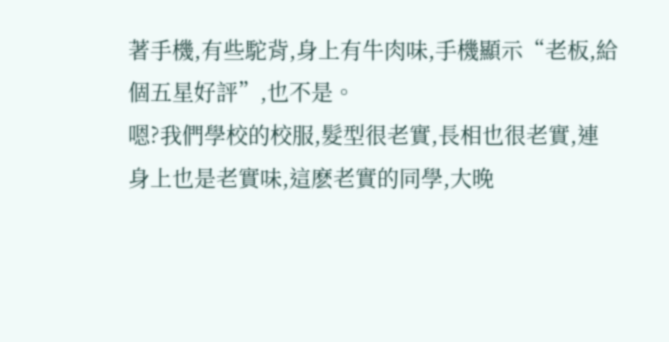著手機,有些駝背,身上有牛肉味,手機顯示“老板,給個五星好評”,也不是。
嗯?我們學校的校服,髮型很老實,長相也很老實,連身上也是老實味,這麽老實的同學,大晚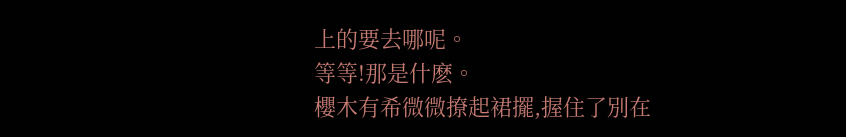上的要去哪呢。
等等!那是什麽。
櫻木有希微微撩起裙擺,握住了別在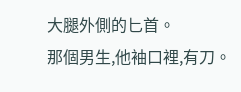大腿外側的匕首。
那個男生,他袖口裡,有刀。